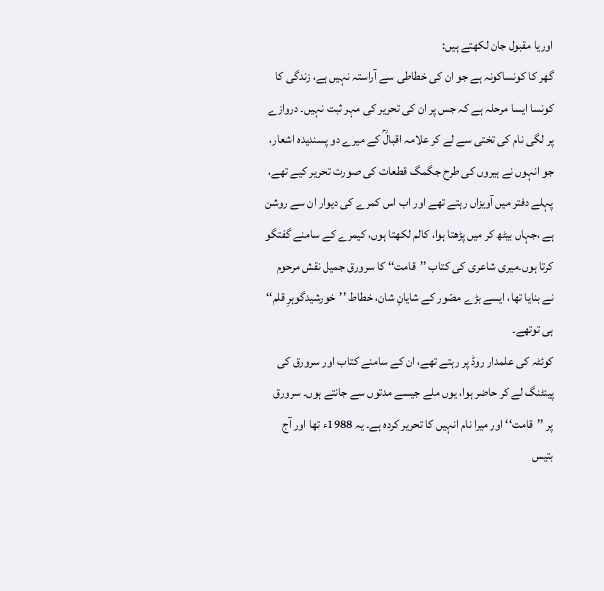اوریا مقبول جان لکھتے ہیں:
گھر کا کونساکونہ ہے جو ان کی خطاطی سے آراستہ نہیں ہے، زندگی کا کونسا ایسا مرحلہ ہے کہ جس پر ان کی تحریر کی مہر ثبت نہیں۔ دروازے پر لگی نام کی تختی سے لے کر علامہ اقبالؒ کے میرے دو پسندیدہ اشعار، جو انہوں نے ہیروں کی طرح جگمگ قطعات کی صورت تحریر کیے تھے، پہلے دفتر میں آویزاں رہتے تھے اور اب اس کمرے کی دیوار ان سے روشن ہے ،جہاں بیٹھ کر میں پڑھتا ہوا، کالم لکھتا ہوں، کیمرے کے سامنے گفتگو کرتا ہوں۔میری شاعری کی کتاب ’’قامت‘‘ کا سرورق جمیل نقش مرحوم نے بنایا تھا، ایسے بڑے مصّور کے شایانِ شان، خطاط ’’خورشیدگوہرِ قلم‘‘ ہی توتھے۔
کوئٹہ کی علمدار روڈ پر رہتے تھے، ان کے سامنے کتاب اور سرورق کی پینٹنگ لے کر حاضر ہوا، یوں ملے جیسے مدتوں سے جانتے ہوں۔ سرورق پر ’’قامت‘‘ اور میرا نام انہیں کا تحریر کردہ ہے۔ یہ 1988ء تھا اور آج بتیس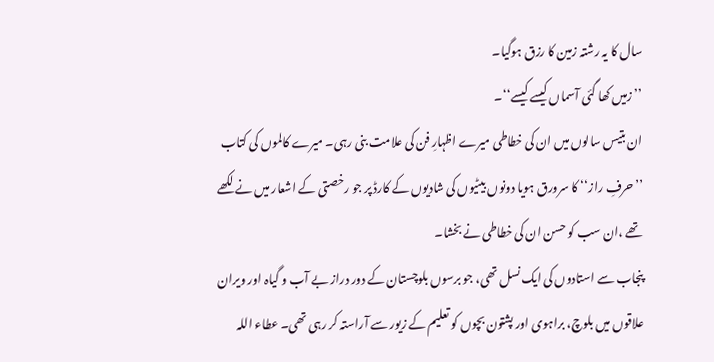سال کا یہ رشتہ زمین کا رزق ہوگیا۔
’’ زمیں کھا گئی آسماں کیسے کیسے‘‘۔
ان بتیس سالوں میں ان کی خطاطی میرے اظہارِ فن کی علامت بنی رہی۔ میرے کالموں کی کتاب ’’حرفِ راز‘‘ کا سرورق ہویا دونوں بیٹیوں کی شادیوں کے کارڈ پر جو رخصتی کے اشعار میں نے لکھے تھے ،ان سب کو حسن ان کی خطاطی نے بخشا۔
پنجاب سے استادوں کی ایک نسل تھی، جو برسوں بلوچستان کے دور دراز بے آب و گیاہ اور ویران علاقوں میں بلوچ، براہوی اور پشتون بچوں کو تعلیم کے زیور سے آراستہ کر رہی تھی۔ عطاء اللہ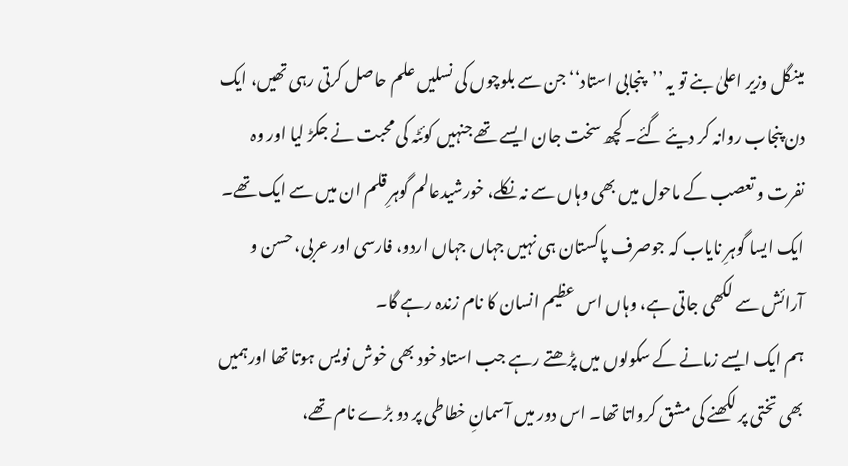مینگل وزیر اعلیٰ بنے تو یہ ’’پنجابی استاد‘‘ جن سے بلوچوں کی نسلیں علم حاصل کرتی رہی تھیں، ایک دن پنجاب روانہ کر دیئے گئے۔ کچھ سخت جان ایسے تھے جنہیں کوئٹہ کی محبت نے جکڑ لیا اور وہ نفرت و تعصب کے ماحول میں بھی وہاں سے نہ نکلے، خورشیدعالم گوہرِ قلم ان میں سے ایک تھے۔
ایک ایسا گوہرِ نایاب کہ جوصرف پاکستان ہی نہیں جہاں جہاں اردو، فارسی اور عربی، حسن و آرائش سے لکھی جاتی ہے، وہاں اس عظیم انسان کا نام زندہ رہے گا۔
ہم ایک ایسے زمانے کے سکولوں میں پڑھتے رہے جب استاد خود بھی خوش نویس ہوتا تھا اورہمیں بھی تختی پر لکھنے کی مشق کرواتا تھا۔ اس دور میں آسمانِ خطاطی پر دو بڑے نام تھے،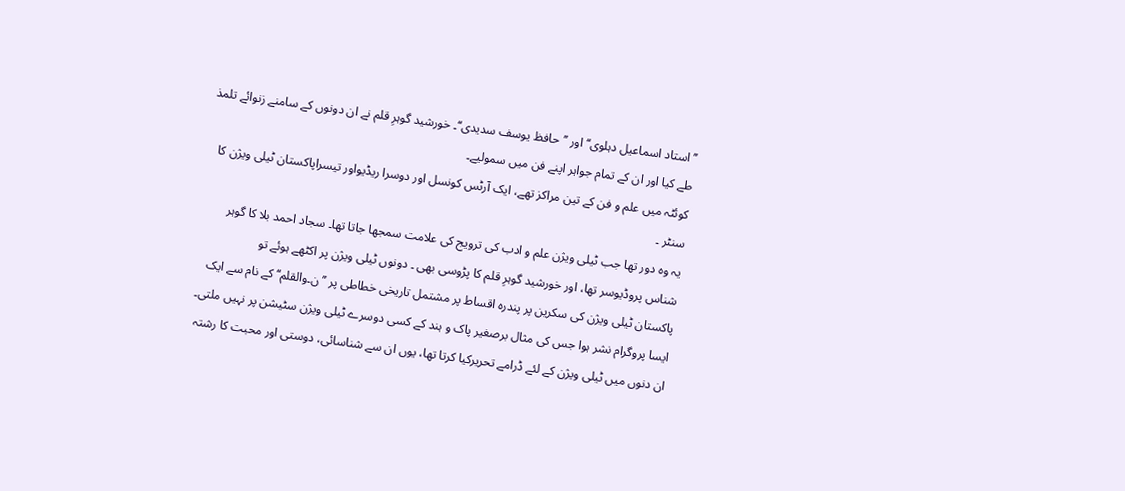’’استاد اسماعیل دہلوی‘‘ اور ’’حافظ یوسف سدیدی‘‘۔ خورشید گوہرِ قلم نے ان دونوں کے سامنے زنوائے تلمذ طے کیا اور ان کے تمام جواہر اپنے فن میں سمولیے۔
کوئٹہ میں علم و فن کے تین مراکز تھے، ایک آرٹس کونسل اور دوسرا ریڈیواور تیسراپاکستان ٹیلی ویژن کا سنٹر ۔
یہ وہ دور تھا جب ٹیلی ویژن علم و ادب کی ترویج کی علامت سمجھا جاتا تھا۔ سجاد احمد بلا کا گوہر شناس پروڈیوسر تھا، اور خورشید گوہرِ قلم کا پڑوسی بھی ۔ دونوں ٹیلی ویژن پر اکٹھے ہوئے تو
پاکستان ٹیلی ویژن کی سکرین پر پندرہ اقساط پر مشتمل تاریخی خطاطی پر ’’ن۔والقلم‘‘ کے نام سے ایک ایسا پروگرام نشر ہوا جس کی مثال برصغیر پاک و ہند کے کسی دوسرے ٹیلی ویژن سٹیشن پر نہیں ملتی۔
ان دنوں میں ٹیلی ویژن کے لئے ڈرامے تحریرکیا کرتا تھا، یوں ان سے شناسائی، دوستی اور محبت کا رشتہ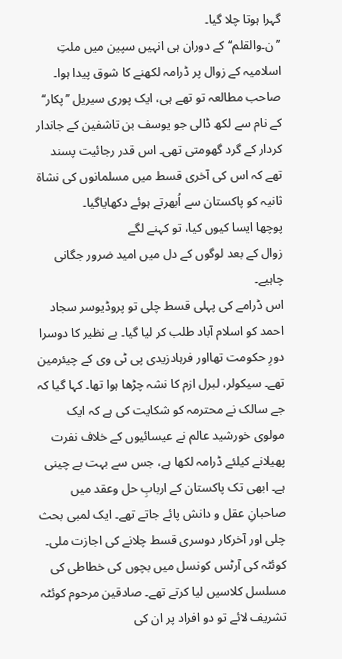گہرا ہوتا چلا گیا۔
’’ن۔والقلم‘‘کے دوران ہی انہیں سپین میں ملتِ اسلامیہ کے زوال پر ڈرامہ لکھنے کا شوق پیدا ہوا۔ صاحب مطالعہ تو تھے ہی، ایک پوری سیریل ’’پکار‘‘ کے نام سے لکھ ڈالی جو یوسف بن تاشفین کے جاندار کردار کے گرد گھومتی تھی۔ اس قدر رجائیت پسند تھے کہ اس کی آخری قسط میں مسلمانوں کی نشاۃ ثانیہ کو پاکستان سے اُبھرتے ہوئے دکھایاگیا۔
پوچھا ایسا کیوں کیا، تو کہنے لگے
زوال کے بعد لوگوں کے دل میں امید ضرور جگانی چاہیے۔
اس ڈرامے کی پہلی قسط چلی تو پروڈیوسر سجاد احمد کو اسلام آباد طلب کر لیا گیا۔ بے نظیر کا دوسرا دورِ حکومت تھااور فرہادزیدی پی ٹی وی کے چیئرمین تھے۔ سیکولر، لبرل ازم کا نشہ چڑھا ہوا تھا۔ کہا گیا کہ جے سالک نے محترمہ کو شکایت کی ہے کہ ایک مولوی خورشید عالم نے عیسائیوں کے خلاف نفرت پھیلانے کیلئے ڈرامہ لکھا ہے، جس سے بہت بے چینی ہے۔ ابھی تک پاکستان کے اربابِ حل وعقد میں صاحبانِ عقل و دانش پائے جاتے تھے۔ ایک لمبی بحث چلی اور آخرکار دوسری قسط چلانے کی اجازت ملی۔ کوئٹہ کی آرٹس کونسل میں بچوں کی خطاطی کی مسلسل کلاسیں لیا کرتے تھے۔ صادقین مرحوم کوئٹہ تشریف لائے تو دو افراد پر ان کی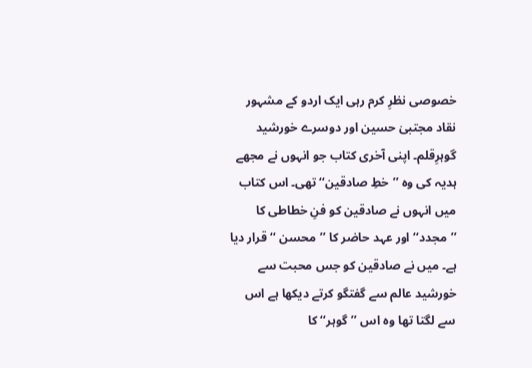خصوصی نظرِ کرم رہی ایک اردو کے مشہور نقاد مجتبیٰ حسین اور دوسرے خورشید گوہرِقلم۔ اپنی آخری کتاب جو انہوں نے مجھے ہدیہ کی وہ ’’خطِ صادقین‘‘ تھی۔ اس کتاب میں انہوں نے صادقین کو فنِ خطاطی کا ’’مجدد‘‘ اور عہد حاضر کا ’’محسن ‘‘قرار دیا ہے۔ میں نے صادقین کو جس محبت سے خورشید عالم سے گفتگو کرتے دیکھا ہے اس سے لگتا تھا وہ اس ’’گوہر‘‘ کا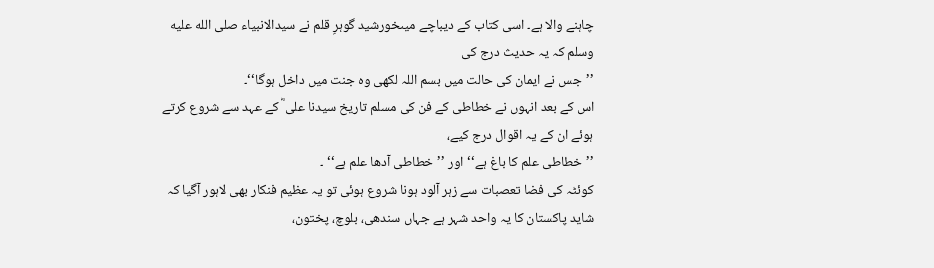چاہنے والا ہے۔ اسی کتاب کے دیباچے میںخورشید گوہرِ قلم نے سیدالانبیاء صلى الله عليه وسلم کہ یہ حدیث درج کی
’’جس نے ایمان کی حالت میں بسم اللہ لکھی وہ جنت میں داخل ہوگا‘‘۔
اس کے بعد انہوں نے خطاطی کے فن کی مسلم تاریخ سیدنا علی ؓ کے عہد سے شروع کرتے ہوئے ان کے یہ اقوال درج کیے،
’’خطاطی علم کا باغ ہے‘‘ اور ’’خطاطی آدھا علم ہے‘‘ ۔
کوئٹہ کی فضا تعصبات سے زہر آلود ہونا شروع ہوئی تو یہ عظیم فنکار بھی لاہور آگیا کہ شاید پاکستان کا یہ واحد شہر ہے جہاں سندھی، بلوچ، پختون،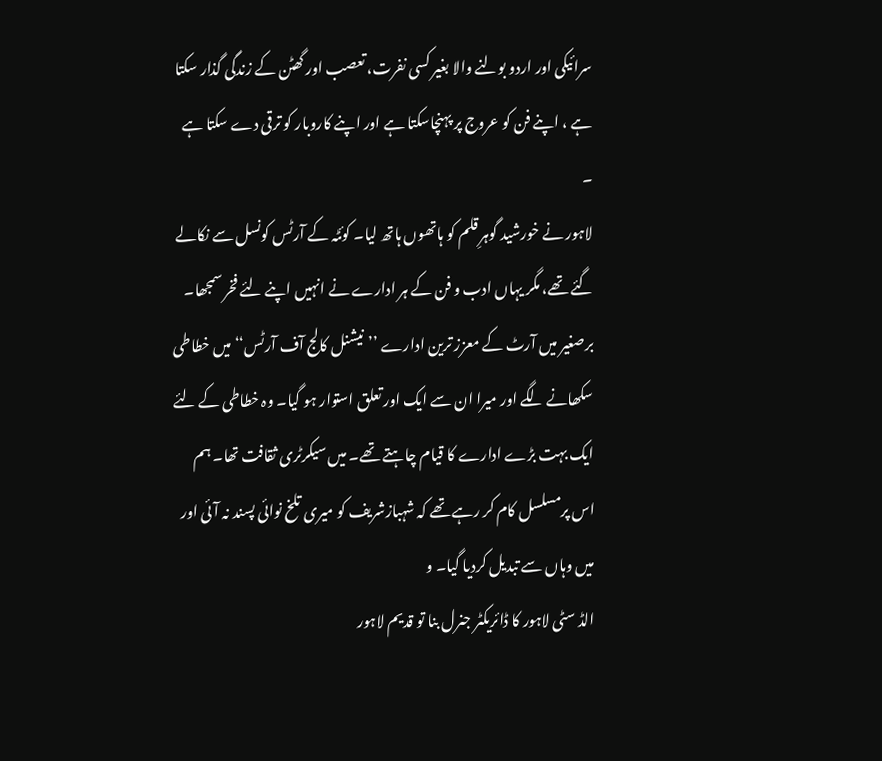سرائیکی اور اردو بولنے والا بغیر کسی نفرت، تعصب اور گھٹن کے زندگی گذار سکتا ہے ، اپنے فن کو عروج پر پہنچاسکتا ہے اور اپنے کاروبار کو ترقی دے سکتا ہے ۔
لاہور نے خورشید گوہرِ قلم کو ہاتھوں ہاتھ لیا۔ کوئٹہ کے آرٹس کونسل سے نکالے گئے تھے، مگر یہاں ادب و فن کے ہر ادارے نے انہیں اپنے لئے فخر سمجھا۔
برصغیر میں آرٹ کے معزز ترین ادارے ’’نیشنل کالج آف آرٹس‘‘ میں خطاطی سکھانے لگے اور میرا ان سے ایک اور تعلق استوار ہو گیا۔ وہ خطاطی کے لئے ایک بہت بڑے ادارے کا قیام چاہتے تھے۔ میں سیکرٹری ثقافت تھا۔ ہم اس پرمسلسل کام کر رہے تھے کہ شہبازشریف کو میری تلخ نوائی پسند نہ آئی اور میں وہاں سے تبدیل کردیا گیا۔ و
الڈ سٹی لاہور کا ڈائریکٹر جنرل بنا تو قدیم لاہور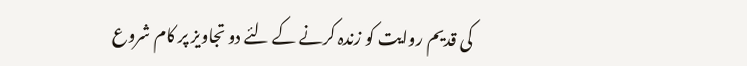کی قدیم روایت کو زندہ کرنے کے لئے دو تجاویز پر کام شروع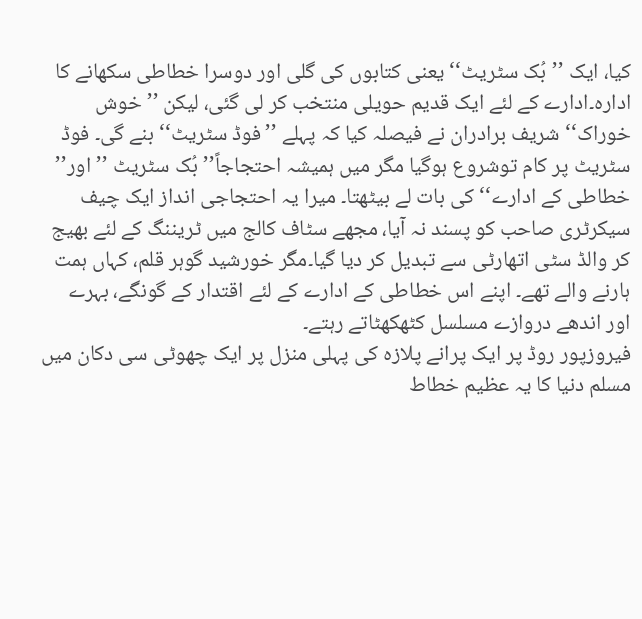کیا، ایک ’’بُک سٹریٹ‘‘ یعنی کتابوں کی گلی اور دوسرا خطاطی سکھانے کا ادارہ۔ادارے کے لئے ایک قدیم حویلی منتخب کر لی گئی، لیکن ’’خوش خوراک‘‘ شریف برادران نے فیصلہ کیا کہ پہلے ’’فوڈ سٹریٹ‘‘ بنے گی۔ فوڈ سٹریٹ پر کام توشروع ہوگیا مگر میں ہمیشہ احتجاجاً’’ بُک سٹریٹ ’’اور’’ خطاطی کے ادارے‘‘ کی بات لے بیٹھتا۔ میرا یہ احتجاجی انداز ایک چیف سیکرٹری صاحب کو پسند نہ آیا، مجھے سٹاف کالج میں ٹریننگ کے لئے بھیج کر والڈ سٹی اتھارٹی سے تبدیل کر دیا گیا۔مگر خورشید گوہر قلم، کہاں ہمت ہارنے والے تھے۔ اپنے اس خطاطی کے ادارے کے لئے اقتدار کے گونگے، بہرے اور اندھے دروازے مسلسل کٹھکھٹاتے رہتے۔
فیروزپور روڈ پر ایک پرانے پلازہ کی پہلی منزل پر ایک چھوٹی سی دکان میں مسلم دنیا کا یہ عظیم خطاط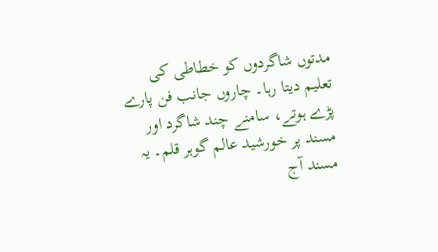مدتوں شاگردوں کو خطاطی کی تعلیم دیتا رہا۔ چاروں جانب فن پارے پڑے ہوتے، سامنے چند شاگرد اور مسند پر خورشید عالم گوہر قلم۔ یہ مسند آج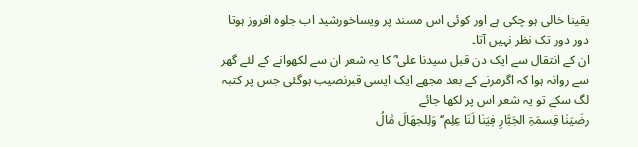یقینا خالی ہو چکی ہے اور کوئی اس مسند پر ویساخورشید اب جلوہ افروز ہوتا دور دور تک نظر نہیں آتا۔
ان کے انتقال سے ایک دن قبل سیدنا علی ؓ کا یہ شعر ان سے لکھوانے کے لئے گھر سے روانہ ہوا کہ اگرمرنے کے بعد مجھے ایک ایسی قبرنصیب ہوگئی جس پر کتبہ لگ سکے تو یہ شعر اس پر لکھا جائے
رضَیَنٰا قِسمَۃِ الجَبَّارِ فٖیَنٰا لَنَا عِلِم’‘ وَلِلجھَالَ مَٰالُ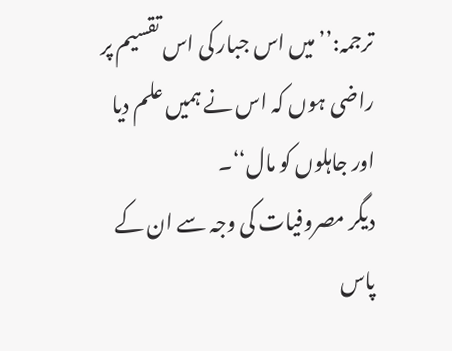ترجمہ:’’میں اس جبار کی اس تقسیم پر راضی ہوں کہ اس نے ہمیں علم دیا اور جاہلوں کو مال‘‘۔
دیگر مصروفیات کی وجہ سے ان کے پاس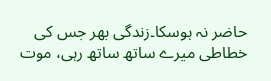حاضر نہ ہوسکا۔زندگی بھر جس کی خطاطی میرے ساتھ ساتھ رہی، موت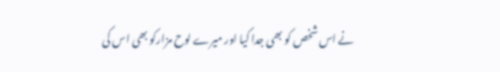نے اس شخص کو بھی جدا کیا اور میرے لوح مزارکو بھی اس کی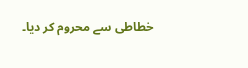خطاطی سے محروم کر دیا۔